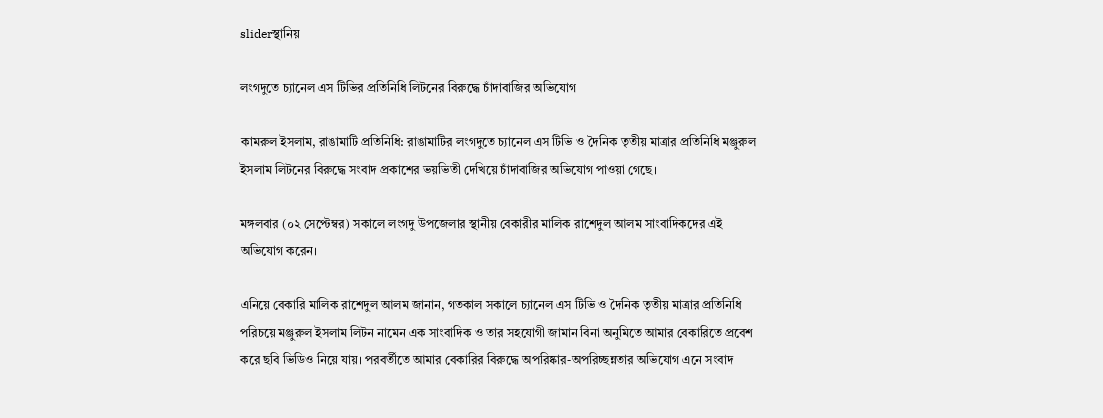sliderস্থানিয়

লংগদুতে চ্যানেল এস টিভির প্রতিনিধি লিটনের বিরুদ্ধে চাঁদাবাজির অভিযোগ

কামরুল ইসলাম, রাঙামাটি প্রতিনিধি: রাঙামাটির লংগদুতে চ্যানেল এস টিভি ও দৈনিক তৃতীয় মাত্রার প্রতিনিধি মঞ্জুরুল ইসলাম লিটনের বিরুদ্ধে সংবাদ প্রকাশের ভয়ভিতী দেখিয়ে চাঁদাবাজির অভিযোগ পাওয়া গেছে।

মঙ্গলবার (০২ সেপ্টেম্বর) সকালে লংগদু উপজেলার স্থানীয় বেকারীর মালিক রাশেদুল আলম সাংবাদিকদের এই অভিযোগ করেন।

এনিয়ে বেকারি মালিক রাশেদুল আলম জানান, গতকাল সকালে চ্যানেল এস টিভি ও দৈনিক তৃতীয় মাত্রার প্রতিনিধি পরিচয়ে মঞ্জুরুল ইসলাম লিটন নামেন এক সাংবাদিক ও তার সহযোগী জামান বিনা অনুমিতে আমার বেকারিতে প্রবেশ করে ছবি ভিডিও নিয়ে যায়। পরবর্তীতে আমার বেকারির বিরুদ্ধে অপরিষ্কার-অপরিচ্ছন্নতার অভিযোগ এনে সংবাদ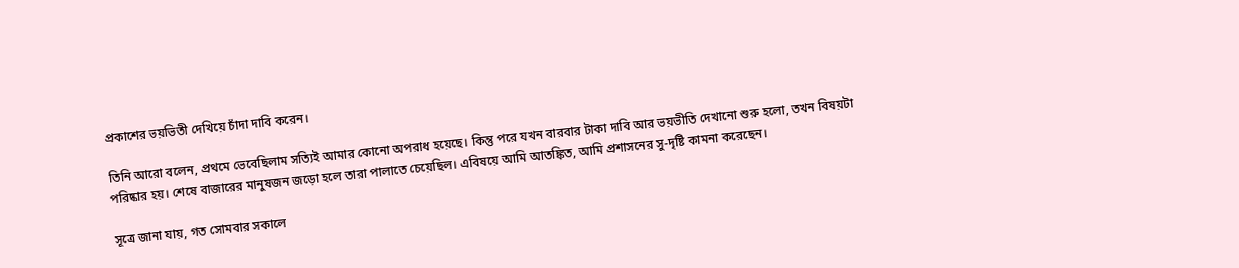প্রকাশের ভয়ভিতী দেখিয়ে চাঁদা দাবি করেন।

তিনি আরো বলেন, প্রথমে ভেবেছিলাম সত্যিই আমার কোনো অপরাধ হয়েছে। কিন্তু পরে যখন বারবার টাকা দাবি আর ভয়ভীতি দেখানো শুরু হলো, তখন বিষয়টা পরিষ্কার হয়। শেষে বাজারের মানুষজন জড়ো হলে তারা পালাতে চেয়েছিল। এবিষয়ে আমি আতঙ্কিত, আমি প্রশাসনের সু-দৃষ্টি কামনা করেছেন।

সূত্রে জানা যায়, গত সোমবার সকালে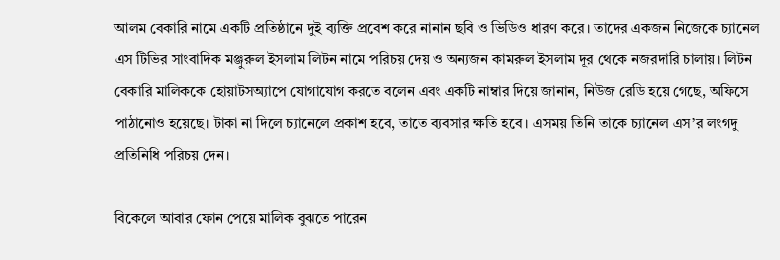আলম বেকারি নামে একটি প্রতিষ্ঠানে দুই ব্যক্তি প্রবেশ করে নানান ছবি ও ভিডিও ধারণ করে। তাদের একজন নিজেকে চ্যানেল এস টিভির সাংবাদিক মঞ্জুরুল ইসলাম লিটন নামে পরিচয় দেয় ও অন্যজন কামরুল ইসলাম দূর থেকে নজরদারি চালায়। লিটন বেকারি মালিককে হোয়াটসঅ্যাপে যোগাযোগ করতে বলেন এবং একটি নাম্বার দিয়ে জানান, নিউজ রেডি হয়ে গেছে, অফিসে পাঠানোও হয়েছে। টাকা না দিলে চ্যানেলে প্রকাশ হবে, তাতে ব্যবসার ক্ষতি হবে। এসময় তিনি তাকে চ্যানেল এস’র লংগদু প্রতিনিধি পরিচয় দেন।

বিকেলে আবার ফোন পেয়ে মালিক বুঝতে পারেন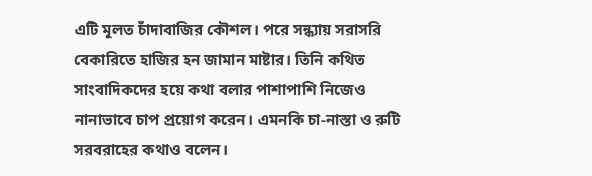এটি মূলত চাঁদাবাজির কৌশল। পরে সন্ধ্যায় সরাসরি বেকারিতে হাজির হন জামান মাষ্টার। তিনি কথিত সাংবাদিকদের হয়ে কথা বলার পাশাপাশি নিজেও নানাভাবে চাপ প্রয়োগ করেন। এমনকি চা-নাস্তা ও রুটি সরবরাহের কথাও বলেন।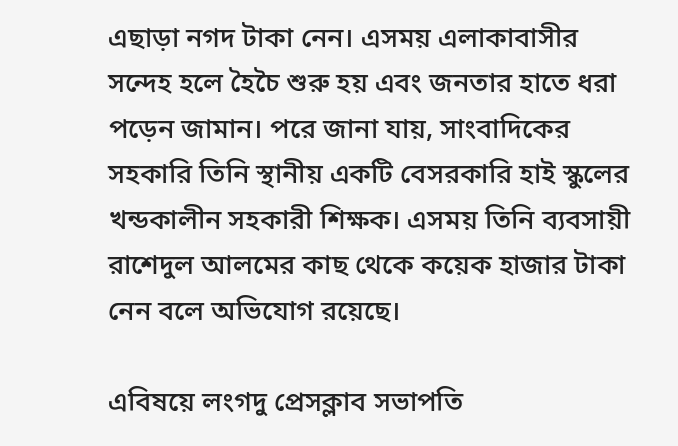এছাড়া নগদ টাকা নেন। এসময় এলাকাবাসীর সন্দেহ হলে হৈচৈ শুরু হয় এবং জনতার হাতে ধরা পড়েন জামান। পরে জানা যায়, সাংবাদিকের সহকারি তিনি স্থানীয় একটি বেসরকারি হাই স্কুলের খন্ডকালীন সহকারী শিক্ষক। এসময় তিনি ব্যবসায়ী রাশেদুল আলমের কাছ থেকে কয়েক হাজার টাকা নেন বলে অভিযোগ রয়েছে।

এবিষয়ে লংগদু প্রেসক্লাব সভাপতি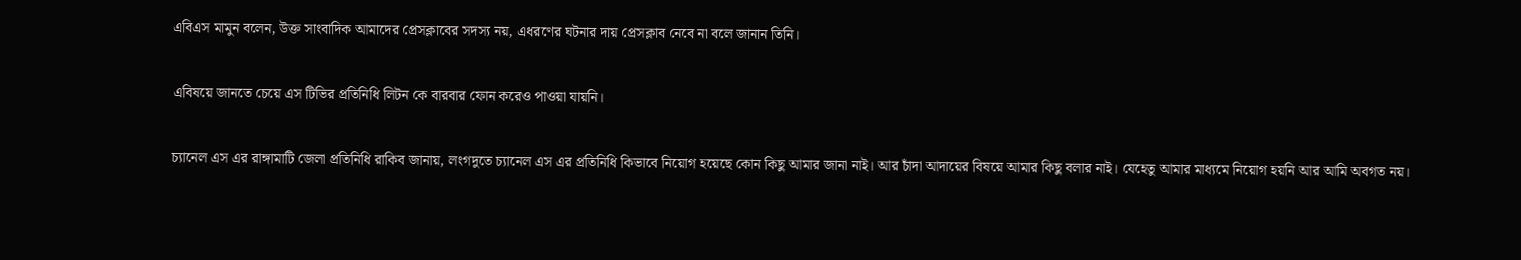এবিএস মামুন বলেন, উক্ত সাংবাদিক আমাদের প্রেসক্লাবের সদস্য নয়, এধরণের ঘটনার দায় প্রেসক্লাব নেবে না বলে জানান তিনি।

এবিষয়ে জানতে চেয়ে এস টিভির প্রতিনিধি লিটন কে বারবার ফোন করেও পাওয়া যায়নি।

চ্যানেল এস এর রাঙ্গামাটি জেলা প্রতিনিধি রাকিব জানায়, লংগদুতে চ্যানেল এস এর প্রতিনিধি কিভাবে নিয়োগ হয়েছে কোন কিছু আমার জানা নাই। আর চাঁদা আদায়ের বিষয়ে আমার কিছু বলার নাই। যেহেতু আমার মাধ্যমে নিয়োগ হয়নি আর আমি অবগত নয়।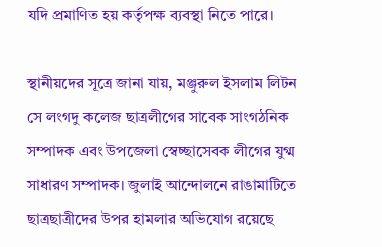যদি প্রমাণিত হয় কর্তৃপক্ষ ব্যবস্থা নিতে পারে।

স্থানীয়দের সূত্রে জানা যায়, মঞ্জুরুল ইসলাম লিটন সে লংগদু কলেজ ছাত্রলীগের সাবেক সাংগঠনিক সম্পাদক এবং উপজেলা স্বেচ্ছাসেবক লীগের যুগ্ম সাধারণ সম্পাদক। জুলাই আন্দোলনে রাঙামাটিতে ছাত্রছাত্রীদের উপর হামলার অভিযোগ রয়েছে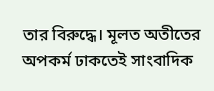তার বিরুদ্ধে। মূলত অতীতের অপকর্ম ঢাকতেই সাংবাদিক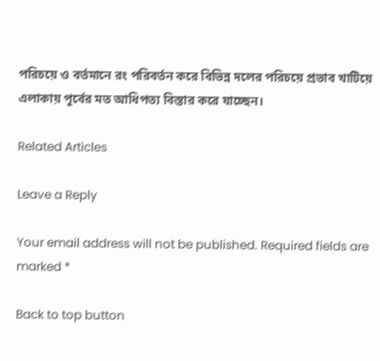পরিচয়ে ও বর্তমানে রং পরিবর্তন করে বিভিন্ন দলের পরিচয়ে প্রভাব খাটিয়ে এলাকায় পূর্বের মত আধিপত্য বিস্তার করে যাচ্ছেন।

Related Articles

Leave a Reply

Your email address will not be published. Required fields are marked *

Back to top button